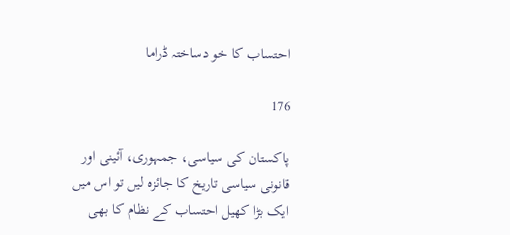احتساب کا خو دساختہ ڈراما

176

پاکستان کی سیاسی، جمہوری، آئینی اور قانونی سیاسی تاریخ کا جائزہ لیں تو اس میں ایک بڑا کھیل احتساب کے نظام کا بھی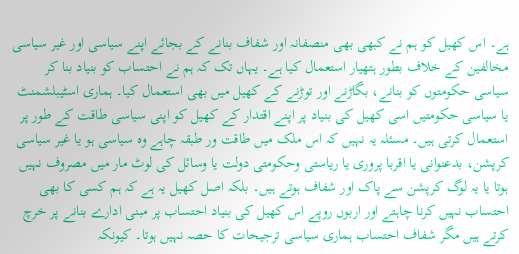ہے۔ اس کھیل کو ہم نے کبھی بھی منصفانہ اور شفاف بنانے کے بجائے اپنے سیاسی اور غیر سیاسی مخالفین کے خلاف بطور ہتھیار استعمال کیا ہے۔ یہاں تک کہ ہم نے احتساب کو بنیاد بنا کر سیاسی حکومتوں کو بنانے، بگاڑنے اور توڑنے کے کھیل میں بھی استعمال کیا۔ ہماری اسٹیبلشمنٹ یا سیاسی حکومتیں اسی کھیل کی بنیاد پر اپنے اقتدار کے کھیل کو اپنی سیاسی طاقت کے طور پر استعمال کرتی ہیں۔ مسئلہ یہ نہیں کہ اس ملک میں طاقت ور طبقہ چاہے وہ سیاسی ہو یا غیر سیاسی کرپشن، بدعنوانی یا اقربا پروری یا ریاستی وحکومتی دولت یا وسائل کی لوٹ مار میں مصروف نہیں ہوتا یا یہ لوگ کرپشن سے پاک اور شفاف ہوتے ہیں۔ بلکہ اصل کھیل یہ ہے کہ ہم کسی کا بھی احتساب نہیں کرنا چاہتے اور اربوں روپے اس کھیل کی بنیاد احتساب پر مبنی ادارے بنانے پر خرچ کرتے ہیں مگر شفاف احتساب ہماری سیاسی ترجیحات کا حصہ نہیں ہوتا۔ کیونکہ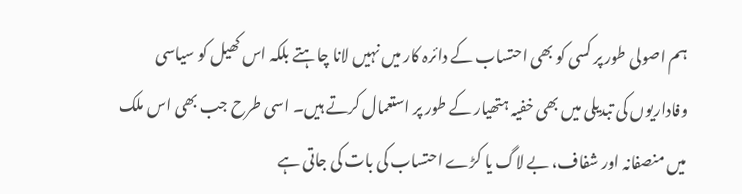ہم اصولی طور پر کسی کو بھی احتساب کے دائرہ کار میں نہیں لانا چاہتے بلکہ اس کھیل کو سیاسی وفاداریوں کی تبدیلی میں بھی خفیہ ہتھیار کے طور پر استعمال کرتے ہیں۔ اسی طرح جب بھی اس ملک میں منصفانہ اور شفاف، بے لاگ یا کڑے احتساب کی بات کی جاتی ہے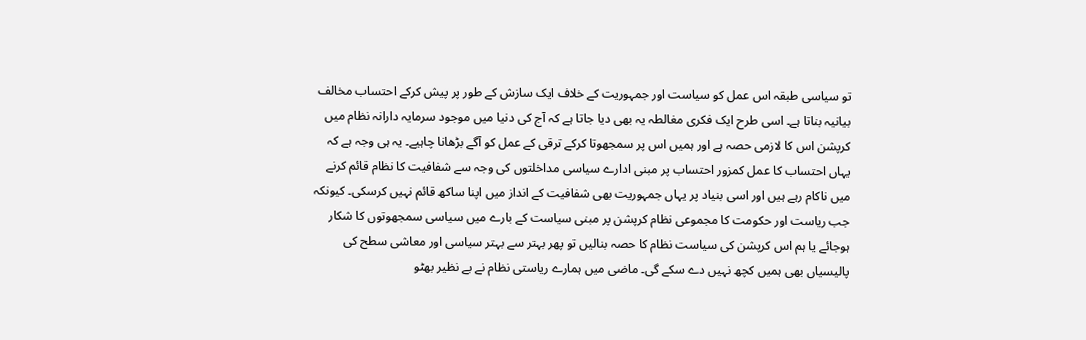تو سیاسی طبقہ اس عمل کو سیاست اور جمہوریت کے خلاف ایک سازش کے طور پر پیش کرکے احتساب مخالف بیانیہ بناتا ہے۔ اسی طرح ایک فکری مغالطہ یہ بھی دیا جاتا ہے کہ آج کی دنیا میں موجود سرمایہ دارانہ نظام میں کرپشن اس کا لازمی حصہ ہے اور ہمیں اس پر سمجھوتا کرکے ترقی کے عمل کو آگے بڑھانا چاہیے۔ یہ ہی وجہ ہے کہ یہاں احتساب کا عمل کمزور احتساب پر مبنی ادارے سیاسی مداخلتوں کی وجہ سے شفافیت کا نظام قائم کرنے میں ناکام رہے ہیں اور اسی بنیاد پر یہاں جمہوریت بھی شفافیت کے انداز میں اپنا ساکھ قائم نہیں کرسکی۔ کیونکہ جب ریاست اور حکومت کا مجموعی نظام کرپشن پر مبنی سیاست کے بارے میں سیاسی سمجھوتوں کا شکار ہوجائے یا ہم اس کرپشن کی سیاست نظام کا حصہ بنالیں تو پھر بہتر سے بہتر سیاسی اور معاشی سطح کی پالیسیاں بھی ہمیں کچھ نہیں دے سکے گی۔ ماضی میں ہمارے ریاستی نظام نے بے نظیر بھٹو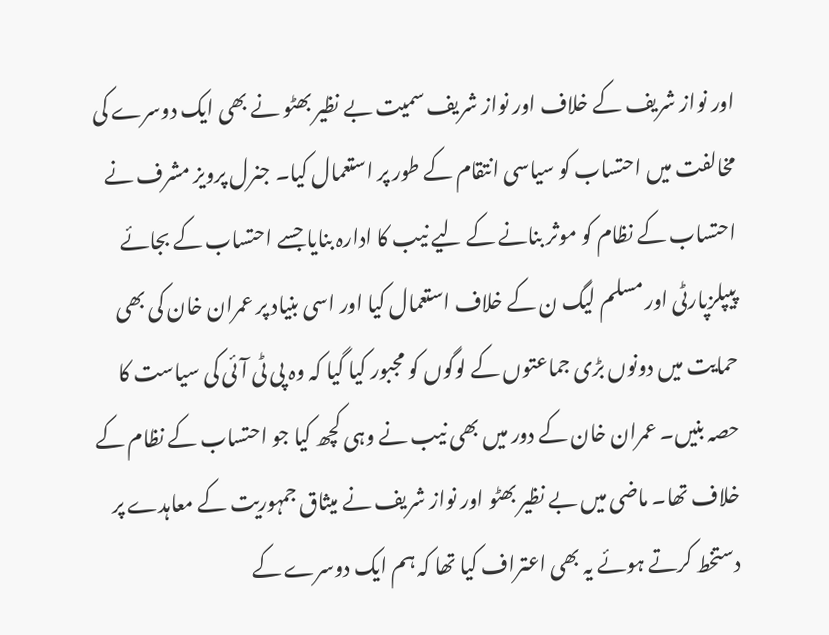اور نواز شریف کے خلاف اور نواز شریف سمیت بے نظیر بھٹو نے بھی ایک دوسرے کی مخالفت میں احتساب کو سیاسی انتقام کے طور پر استعمال کیا۔ جنرل پرویز مشرف نے احتساب کے نظام کو موثر بنانے کے لیے نیب کا ادارہ بنایا جسے احتساب کے بجائے پیپلزپارٹی اور مسلم لیگ ن کے خلاف استعمال کیا اور اسی بنیاد پر عمران خان کی بھی حمایت میں دونوں بڑی جماعتوں کے لوگوں کو مجبور کیا گیا کہ وہ پی ٹی آئی کی سیاست کا حصہ بنیں۔ عمران خان کے دور میں بھی نیب نے وہی کچھ کیا جو احتساب کے نظام کے خلاف تھا۔ ماضی میں بے نظیر بھٹو اور نواز شریف نے میثاق جمہوریت کے معاہدے پر دستخط کرتے ہوئے یہ بھی اعتراف کیا تھا کہ ہم ایک دوسرے کے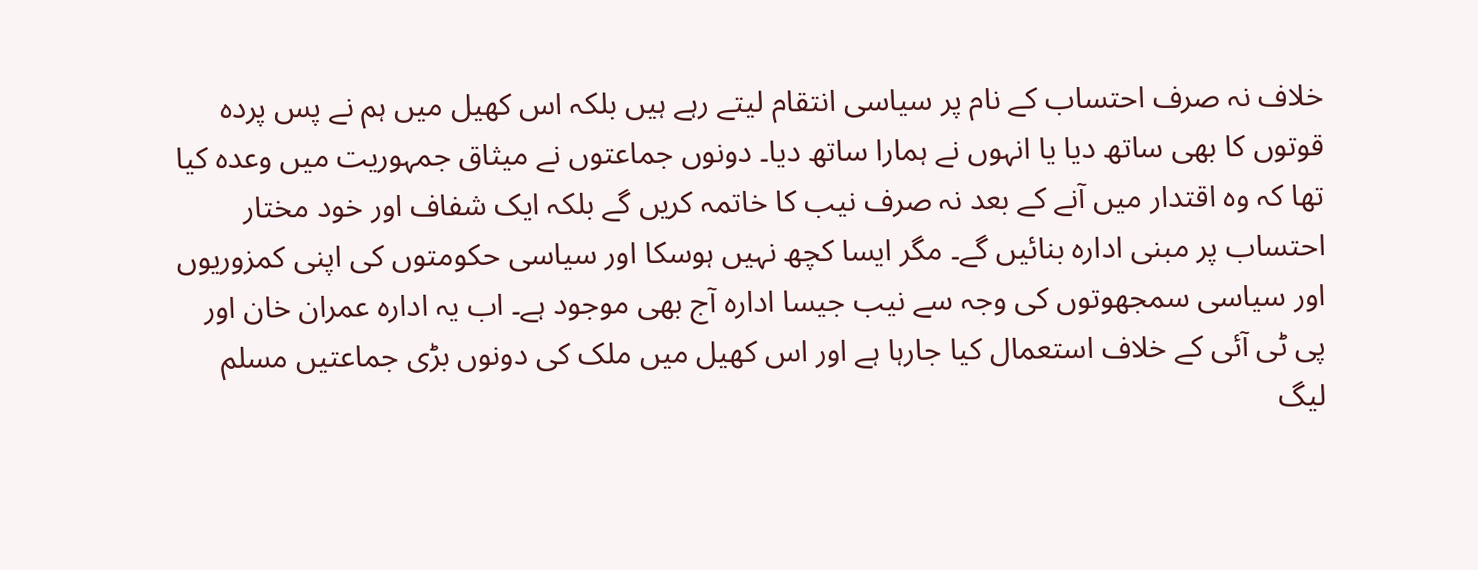خلاف نہ صرف احتساب کے نام پر سیاسی انتقام لیتے رہے ہیں بلکہ اس کھیل میں ہم نے پس پردہ قوتوں کا بھی ساتھ دیا یا انہوں نے ہمارا ساتھ دیا۔ دونوں جماعتوں نے میثاق جمہوریت میں وعدہ کیا تھا کہ وہ اقتدار میں آنے کے بعد نہ صرف نیب کا خاتمہ کریں گے بلکہ ایک شفاف اور خود مختار احتساب پر مبنی ادارہ بنائیں گے۔ مگر ایسا کچھ نہیں ہوسکا اور سیاسی حکومتوں کی اپنی کمزوریوں اور سیاسی سمجھوتوں کی وجہ سے نیب جیسا ادارہ آج بھی موجود ہے۔ اب یہ ادارہ عمران خان اور پی ٹی آئی کے خلاف استعمال کیا جارہا ہے اور اس کھیل میں ملک کی دونوں بڑی جماعتیں مسلم لیگ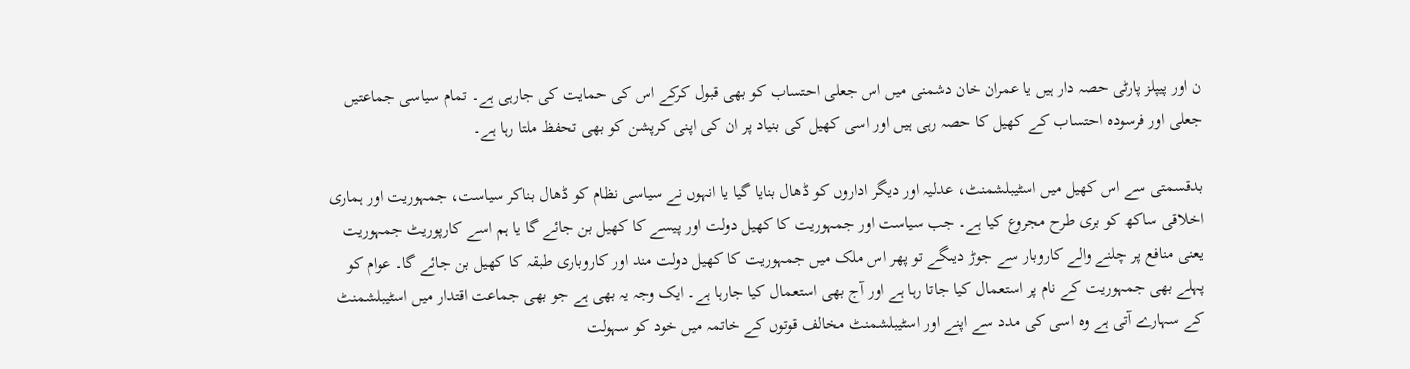ن اور پیپلز پارٹی حصہ دار ہیں یا عمران خان دشمنی میں اس جعلی احتساب کو بھی قبول کرکے اس کی حمایت کی جارہی ہے۔ تمام سیاسی جماعتیں جعلی اور فرسودہ احتساب کے کھیل کا حصہ رہی ہیں اور اسی کھیل کی بنیاد پر ان کی اپنی کرپشن کو بھی تحفظ ملتا رہا ہے۔

بدقسمتی سے اس کھیل میں اسٹیبلشمنٹ، عدلیہ اور دیگر اداروں کو ڈھال بنایا گیا یا انہوں نے سیاسی نظام کو ڈھال بناکر سیاست، جمہوریت اور ہماری اخلاقی ساکھ کو بری طرح مجروع کیا ہے۔ جب سیاست اور جمہوریت کا کھیل دولت اور پیسے کا کھیل بن جائے گا یا ہم اسے کارپوریٹ جمہوریت یعنی منافع پر چلنے والے کاروبار سے جوڑ دیںگے تو پھر اس ملک میں جمہوریت کا کھیل دولت مند اور کاروباری طبقہ کا کھیل بن جائے گا۔ عوام کو پہلے بھی جمہوریت کے نام پر استعمال کیا جاتا رہا ہے اور آج بھی استعمال کیا جارہا ہے۔ ایک وجہ یہ بھی ہے جو بھی جماعت اقتدار میں اسٹیبلشمنٹ کے سہارے آتی ہے وہ اسی کی مدد سے اپنے اور اسٹیبلشمنٹ مخالف قوتوں کے خاتمہ میں خود کو سہولت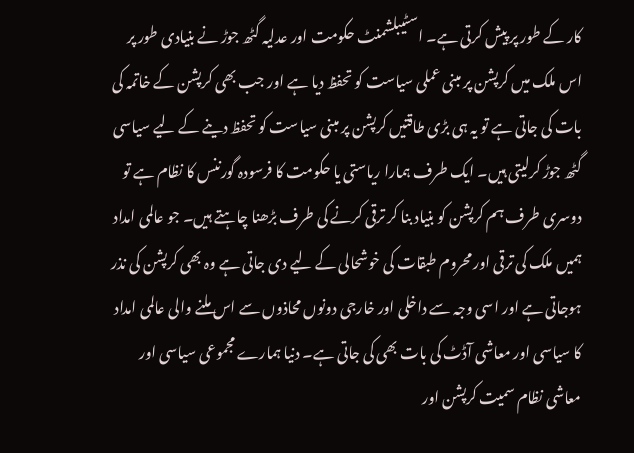کار کے طور پر پیش کرتی ہے۔ اسٹیبلشمنٹ حکومت اور عدلیہ گٹھ جوڑ نے بنیادی طور پر اس ملک میں کرپشن پر مبنی عملی سیاست کو تحفظ دیا ہے اور جب بھی کرپشن کے خاتمہ کی بات کی جاتی ہے تو یہ ہی بڑی طاقتیں کرپشن پر مبنی سیاست کو تحفظ دینے کے لیے سیاسی گٹھ جوڑ کرلیتی ہیں۔ ایک طرف ہمارا ریاستی یا حکومت کا فرسودہ گورننس کا نظام ہے تو دوسری طرف ہم کرپشن کو بنیاد بنا کر ترقی کرنے کی طرف بڑھنا چاہتے ہیں۔ جو عالمی امداد ہمیں ملک کی ترقی اور محروم طبقات کی خوشحالی کے لیے دی جاتی ہے وہ بھی کرپشن کی نذر ہوجاتی ہے اور اسی وجہ سے داخلی اور خارجی دونوں محاذوں سے اس ملنے والی عالمی امداد کا سیاسی اور معاشی آڈٹ کی بات بھی کی جاتی ہے۔ دنیا ہمارے مجموعی سیاسی اور معاشی نظام سمیت کرپشن اور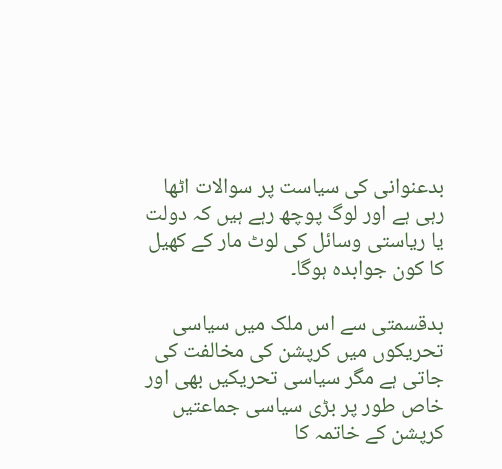بدعنوانی کی سیاست پر سوالات اٹھا رہی ہے اور لوگ پوچھ رہے ہیں کہ دولت یا ریاستی وسائل کی لوٹ مار کے کھیل کا کون جوابدہ ہوگا۔

بدقسمتی سے اس ملک میں سیاسی تحریکوں میں کرپشن کی مخالفت کی جاتی ہے مگر سیاسی تحریکیں بھی اور خاص طور پر بڑی سیاسی جماعتیں کرپشن کے خاتمہ کا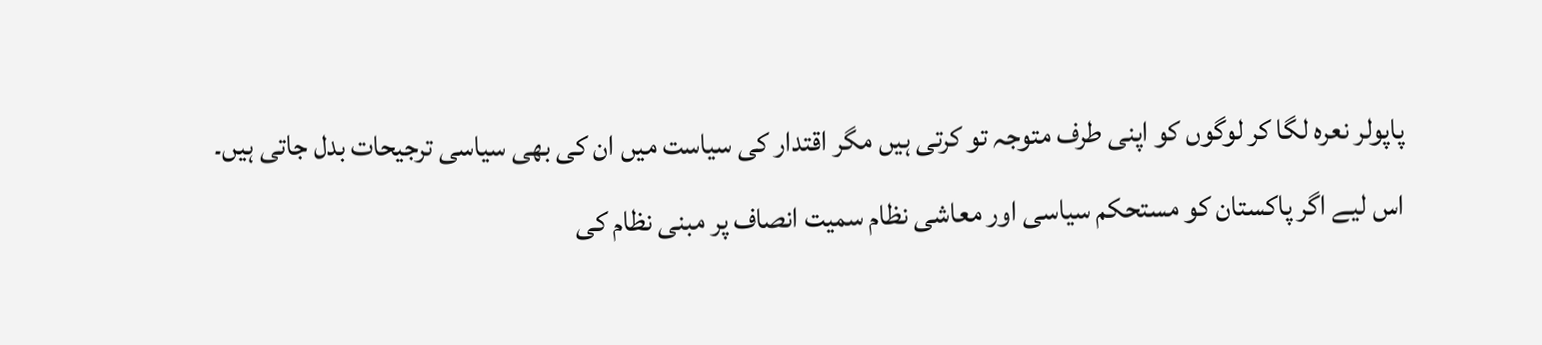پاپولر نعرہ لگا کر لوگوں کو اپنی طرف متوجہ تو کرتی ہیں مگر اقتدار کی سیاست میں ان کی بھی سیاسی ترجیحات بدل جاتی ہیں۔ اس لیے اگر پاکستان کو مستحکم سیاسی اور معاشی نظام سمیت انصاف پر مبنی نظام کی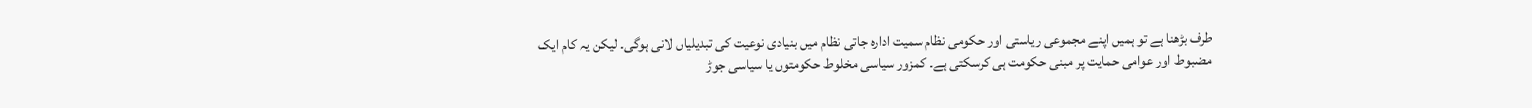طرف بڑھنا ہے تو ہمیں اپنے مجموعی ریاستی اور حکومی نظام سمیت ادارہ جاتی نظام میں بنیادی نوعیت کی تبدیلیاں لانی ہوگی۔ لیکن یہ کام ایک مضبوط اور عوامی حمایت پر مبنی حکومت ہی کرسکتی ہے۔ کمزور سیاسی مخلوط حکومتوں یا سیاسی جوڑ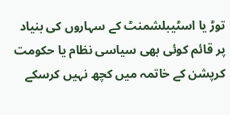توڑ یا اسٹیبلشمنٹ کے سہاروں کی بنیاد پر قائم کوئی بھی سیاسی نظام یا حکومت کرپشن کے خاتمہ میں کچھ نہیں کرسکے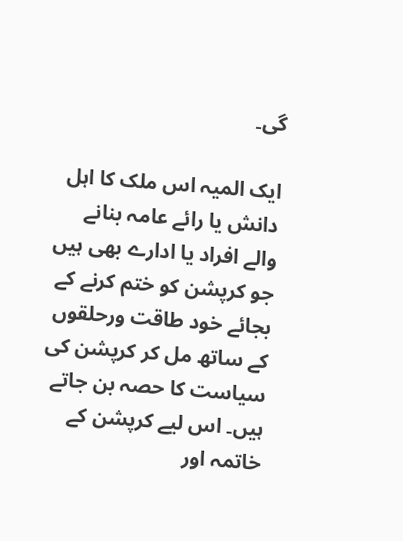گی۔

ایک المیہ اس ملک کا اہل دانش یا رائے عامہ بنانے والے افراد یا ادارے بھی ہیں جو کرپشن کو ختم کرنے کے بجائے خود طاقت ورحلقوں کے ساتھ مل کر کرپشن کی سیاست کا حصہ بن جاتے ہیں۔ اس لیے کرپشن کے خاتمہ اور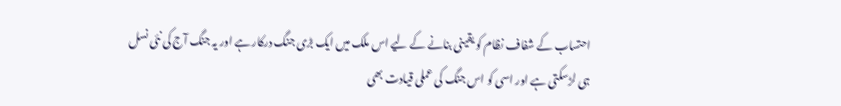احتساب کے شفاف نظام کو یقینی بنانے کے لیے اس ملک میں ایک بڑی جنگ درکار ہے اور یہ جنگ آج کی نئی نسل ہی لڑسکتی ہے اور اسی کو اس جنگ کی عملی قیادت بھی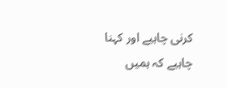کرنی چاہیے اور کہنا چاہیے کہ ہمیں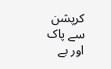کرپشن سے پاک اور بے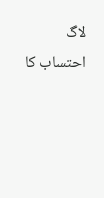لاگ احتساب کا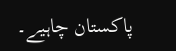پاکستان چاہیے۔